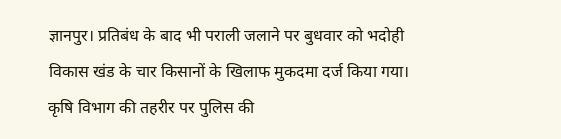ज्ञानपुर। प्रतिबंध के बाद भी पराली जलाने पर बुधवार को भदोही विकास खंड के चार किसानों के खिलाफ मुकदमा दर्ज किया गया। कृषि विभाग की तहरीर पर पुलिस की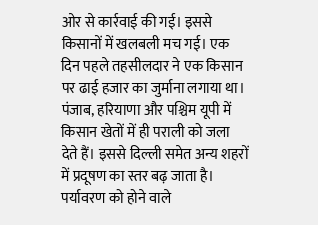ओर से कार्रवाई की गई। इससे किसानों में खलबली मच गई। एक दिन पहले तहसीलदार ने एक किसान पर ढाई हजार का जुर्माना लगाया था।
पंजाब, हरियाणा और पश्चिम यूपी में किसान खेतों में ही पराली को जला देते हैं। इससे दिल्ली समेत अन्य शहरों में प्रदूषण का स्तर बढ़ जाता है। पर्यावरण को होने वाले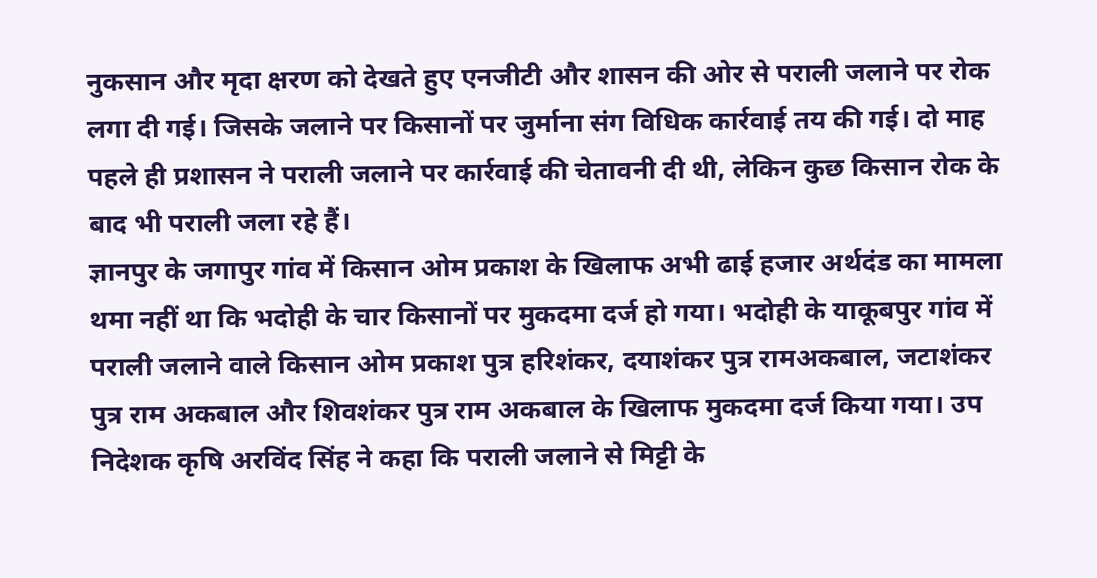नुकसान और मृदा क्षरण को देखते हुए एनजीटी और शासन की ओर से पराली जलाने पर रोक लगा दी गई। जिसके जलाने पर किसानों पर जुर्माना संग विधिक कार्रवाई तय की गई। दो माह पहले ही प्रशासन ने पराली जलाने पर कार्रवाई की चेतावनी दी थी, लेकिन कुछ किसान रोक के बाद भी पराली जला रहे हैं।
ज्ञानपुर के जगापुर गांव में किसान ओम प्रकाश के खिलाफ अभी ढाई हजार अर्थदंड का मामला थमा नहीं था कि भदोही के चार किसानों पर मुकदमा दर्ज हो गया। भदोही के याकूबपुर गांव में पराली जलाने वाले किसान ओम प्रकाश पुत्र हरिशंकर, दयाशंकर पुत्र रामअकबाल, जटाशंकर पुत्र राम अकबाल और शिवशंकर पुत्र राम अकबाल के खिलाफ मुकदमा दर्ज किया गया। उप निदेशक कृषि अरविंद सिंह ने कहा कि पराली जलाने से मिट्टी के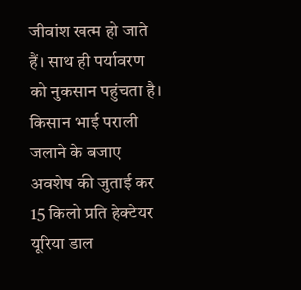जीवांश खत्म हो जाते हैं। साथ ही पर्यावरण को नुकसान पहुंचता है। किसान भाई पराली जलाने के बजाए अवशेष की जुताई कर 15 किलो प्रति हेक्टेयर यूरिया डाल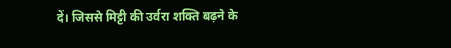दें। जिससे मिट्टी की उर्वरा शक्ति बढ़ने के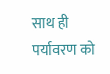साथ ही पर्यावरण को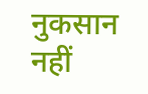नुकसान नहीं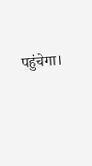पहुंचेगा।